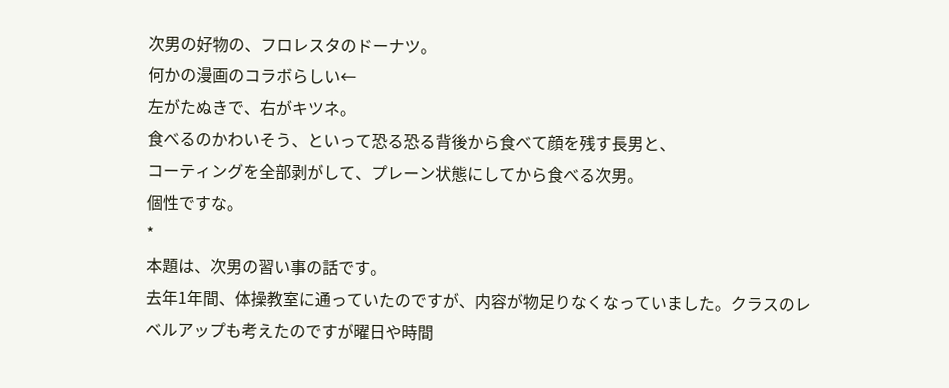次男の好物の、フロレスタのドーナツ。
何かの漫画のコラボらしい←
左がたぬきで、右がキツネ。
食べるのかわいそう、といって恐る恐る背後から食べて顔を残す長男と、
コーティングを全部剥がして、プレーン状態にしてから食べる次男。
個性ですな。
*
本題は、次男の習い事の話です。
去年1年間、体操教室に通っていたのですが、内容が物足りなくなっていました。クラスのレベルアップも考えたのですが曜日や時間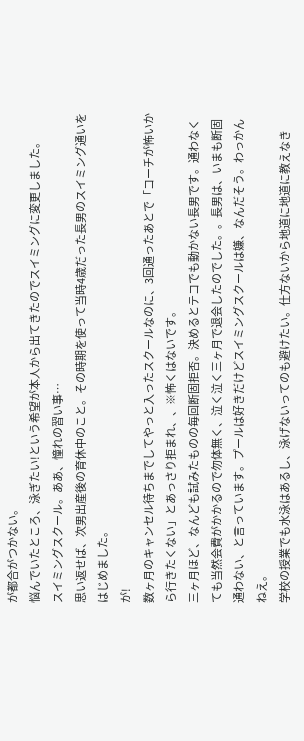が都合がつかない。
悩んでいたところ、泳ぎたい!という希望が本人から出てきたのでスイミングに変更しました。
スイミングスクール。ああ、憧れの習い事…
思い返せば、次男出産後の育休中のこと。その時期を使って当時4歳だった長男のスイミング通いをはじめました。
が!
数ヶ月のキャンセル待ちまでしてやっと入ったスクールなのに、3回通ったあとで「コーチが怖いから行きたくない」とあっさり拒まれ、、※怖くはないです。
三ヶ月ほど、なんども試みたものの毎回断固拒否。決めるとテコでも動かない長男です。通わなくても当然会費がかかるので勿体無く、泣く泣く三ヶ月で退会したのでした。。長男は、いまも断固通わない、と言っています。プールは好きだけどスイミングスクールは嫌、なんだそう。わっかんねえ。
学校の授業でも水泳はあるし、泳げないってのも避けたい。仕方ないから地道に地道に教えなき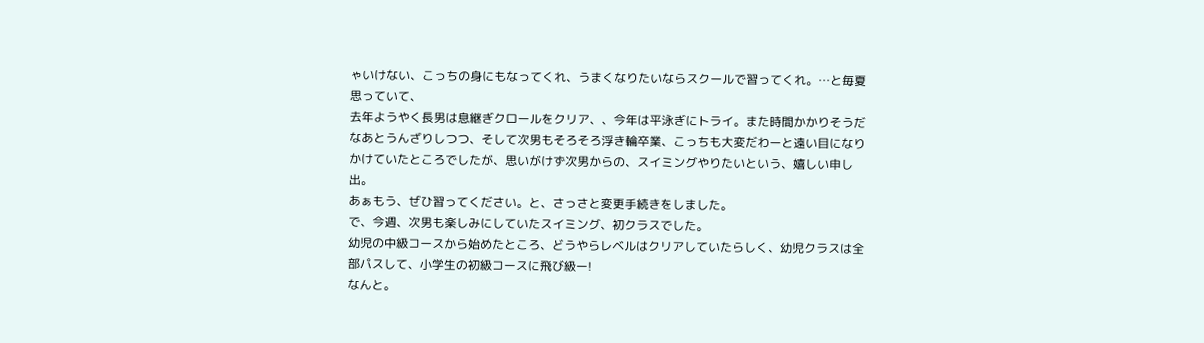ゃいけない、こっちの身にもなってくれ、うまくなりたいならスクールで習ってくれ。…と毎夏思っていて、
去年ようやく長男は息継ぎクロールをクリア、、今年は平泳ぎにトライ。また時間かかりそうだなあとうんざりしつつ、そして次男もそろそろ浮き輪卒業、こっちも大変だわーと遠い目になりかけていたところでしたが、思いがけず次男からの、スイミングやりたいという、嬉しい申し出。
あぁもう、ぜひ習ってください。と、さっさと変更手続きをしました。
で、今週、次男も楽しみにしていたスイミング、初クラスでした。
幼児の中級コースから始めたところ、どうやらレベルはクリアしていたらしく、幼児クラスは全部パスして、小学生の初級コースに飛び級ー!
なんと。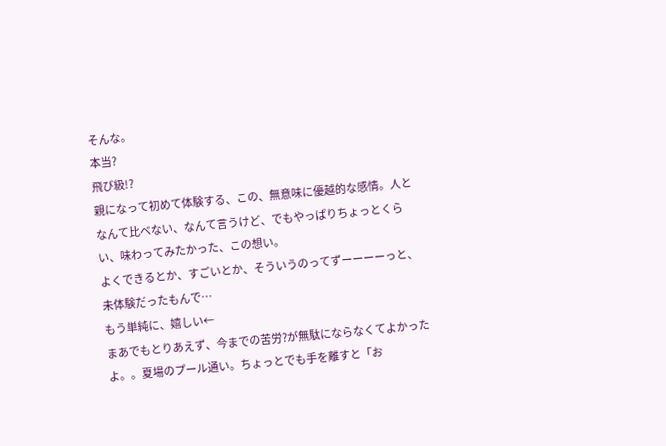そんな。
本当?
飛び級!?
親になって初めて体験する、この、無意味に優越的な感情。人となんて比べない、なんて言うけど、でもやっぱりちょっとくらい、味わってみたかった、この想い。
よくできるとか、すごいとか、そういうのってずーーーーっと、未体験だったもんで…
もう単純に、嬉しい←
まあでもとりあえず、今までの苦労?が無駄にならなくてよかったよ。。夏場のプール通い。ちょっとでも手を離すと「お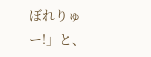ぼれりゅー!」と、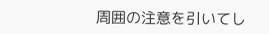周囲の注意を引いてし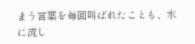まう言葉を毎回叫ばれたことも、水に流し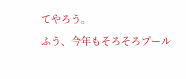てやろう。
ふう、今年もそろそろプール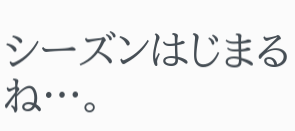シーズンはじまるね…。